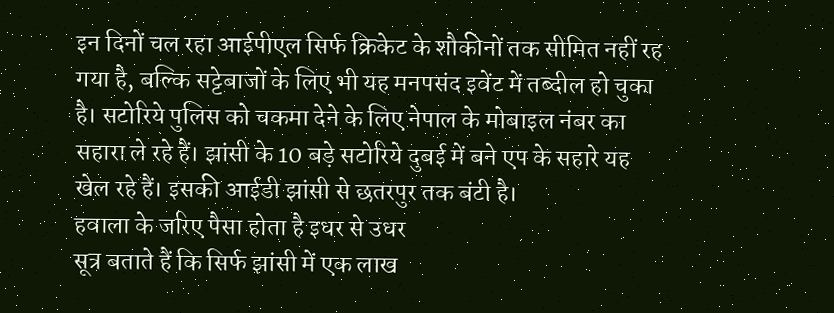इन दिनों चल रहा आईपीएल सिर्फ क्रिकेट के शौकीनों तक सीमित नहीं रह गया है, बल्कि सट्टेबाजों के लिए भी यह मनपसंद इवेंट में तब्दील हो चुका है। सटोरिये पुलिस को चकमा देने के लिए नेपाल के मोबाइल नंबर का सहारा ले रहे हैं। झांसी के 10 बड़े सटोरिये दुबई में बने एप के सहारे यह खेल रहे हैं। इसकी आईडी झांसी से छतरपुर तक बंटी है।
हवाला के जरिए पैसा होता है इधर से उधर
सूत्र बताते हैं कि सिर्फ झांसी में एक लाख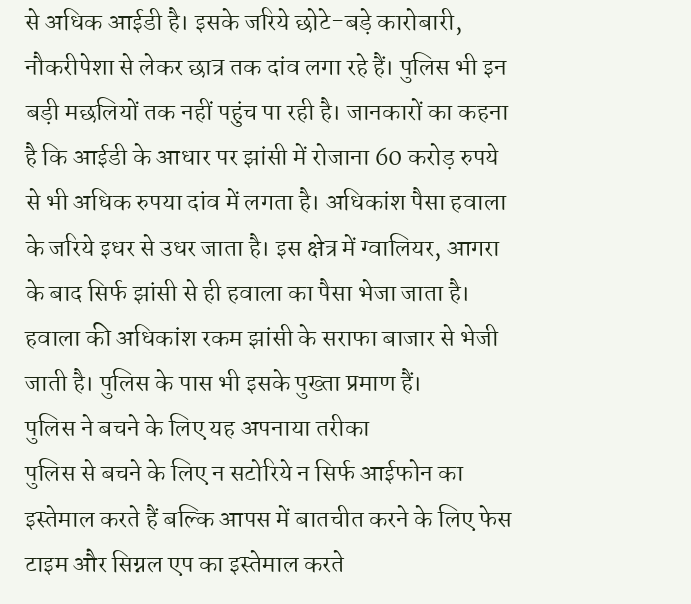से अधिक आईडी है। इसके जरिये छोटे-बड़े कारोबारी, नौकरीपेशा से लेकर छात्र तक दांव लगा रहे हैं। पुलिस भी इन बड़ी मछलियों तक नहीं पहुंच पा रही है। जानकारों का कहना है कि आईडी के आधार पर झांसी में रोजाना 60 करोड़ रुपये से भी अधिक रुपया दांव में लगता है। अधिकांश पैसा हवाला के जरिये इधर से उधर जाता है। इस क्षेत्र में ग्वालियर, आगरा के बाद सिर्फ झांसी से ही हवाला का पैसा भेजा जाता है। हवाला की अधिकांश रकम झांसी के सराफा बाजार से भेजी जाती है। पुलिस के पास भी इसके पुख्ता प्रमाण हैं।
पुलिस ने बचने के लिए यह अपनाया तरीका
पुलिस से बचने के लिए न सटोरिये न सिर्फ आईफोन का इस्तेमाल करते हैं बल्कि आपस में बातचीत करने के लिए फेस टाइम और सिग्नल एप का इस्तेमाल करते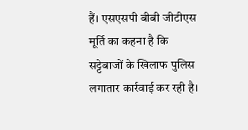हैं। एसएसपी बीबी जीटीएस मूर्ति का कहना है कि सट्टेबाजों के खिलाफ पुलिस लगातार कार्रवाई कर रही है।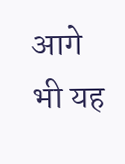आगे भी यह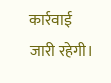कार्रवाई जारी रहेगी।